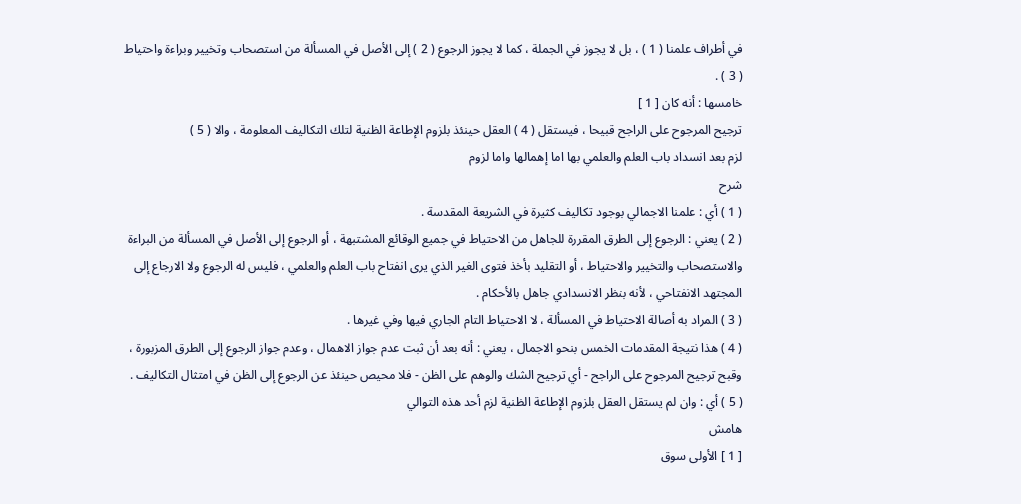في أطراف علمنا ( 1 ) ، بل لا يجوز في الجملة ، كما لا يجوز الرجوع ( 2 ) إلى الأصل في المسألة من استصحاب وتخيير وبراءة واحتياط
( 3 ) .
خامسها : أنه كان [ 1 ]
ترجيح المرجوح على الراجح قبيحا ، فيستقل ( 4 ) العقل حينئذ بلزوم الإطاعة الظنية لتلك التكاليف المعلومة ، والا ( 5 )
لزم بعد انسداد باب العلم والعلمي بها اما إهمالها واما لزوم
شرح
( 1 ) أي : علمنا الاجمالي بوجود تكاليف كثيرة في الشريعة المقدسة .
( 2 ) يعني : الرجوع إلى الطرق المقررة للجاهل من الاحتياط في جميع الوقائع المشتبهة ، أو الرجوع إلى الأصل في المسألة من البراءة
والاستصحاب والتخيير والاحتياط ، أو التقليد بأخذ فتوى الغير الذي يرى انفتاح باب العلم والعلمي ، فليس له الرجوع ولا الارجاع إلى
المجتهد الانفتاحي ، لأنه بنظر الانسدادي جاهل بالأحكام .
( 3 ) المراد به أصالة الاحتياط في المسألة ، لا الاحتياط التام الجاري فيها وفي غيرها .
( 4 ) هذا نتيجة المقدمات الخمس بنحو الاجمال ، يعني : أنه بعد أن ثبت عدم جواز الاهمال ، وعدم جواز الرجوع إلى الطرق المزبورة ،
وقبح ترجيح المرجوح على الراجح - أي ترجيح الشك والوهم على الظن - فلا محيص حينئذ عن الرجوع إلى الظن في امتثال التكاليف .
( 5 ) أي : وان لم يستقل العقل بلزوم الإطاعة الظنية لزم أحد هذه التوالي
هامش
[ 1 ] الأولى سوق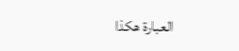العبارة هكذا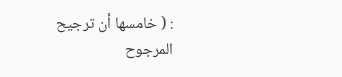: ( خامسها أن ترجيح المرجوح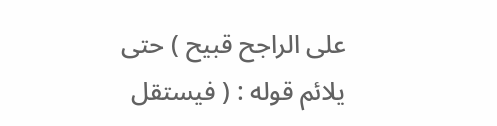على الراجح قبيح ) حتى يلائم قوله : ( فيستقل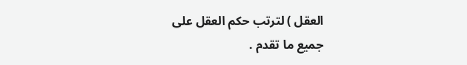العقل ) لترتب حكم العقل على
جميع ما تقدم .